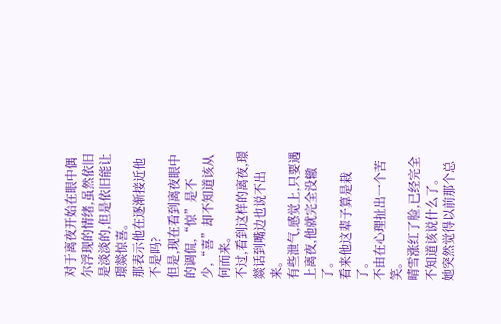对于离夜开始在眼中偶尔浮现的情绪,虽然依旧是淡淡的,但是依旧能让璟燚惊喜。
那表示他在逐渐接近他不是吗?
但是,现在看到离夜眼中的调侃,“惊”是不少,“喜”却不知道该从何而来。
不过,看到这样的离夜,璟燚话到嘴边也说不出来。
有些泄气,感觉上,只要遇上离夜,他就完全没辙了。
看来他这辈子算是栽了。
不由在心理扯出一个苦笑。
晴雪涨红了脸,已经完全不知道该说什么了。
她突然觉得以前那个总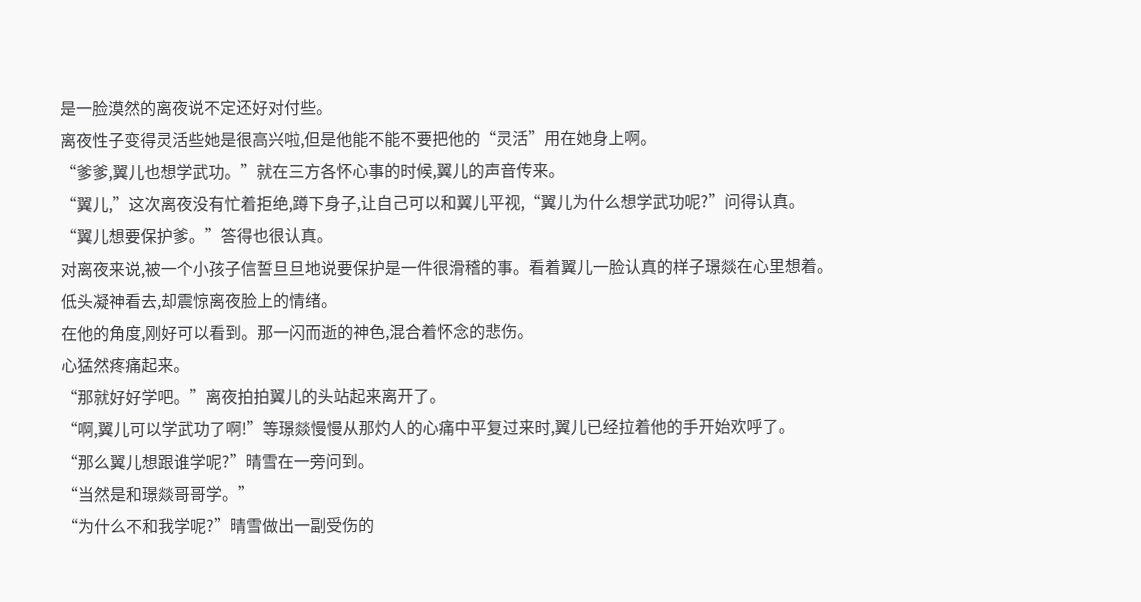是一脸漠然的离夜说不定还好对付些。
离夜性子变得灵活些她是很高兴啦,但是他能不能不要把他的“灵活”用在她身上啊。
“爹爹,翼儿也想学武功。”就在三方各怀心事的时候,翼儿的声音传来。
“翼儿,”这次离夜没有忙着拒绝,蹲下身子,让自己可以和翼儿平视,“翼儿为什么想学武功呢?”问得认真。
“翼儿想要保护爹。”答得也很认真。
对离夜来说,被一个小孩子信誓旦旦地说要保护是一件很滑稽的事。看着翼儿一脸认真的样子璟燚在心里想着。
低头凝神看去,却震惊离夜脸上的情绪。
在他的角度,刚好可以看到。那一闪而逝的神色,混合着怀念的悲伤。
心猛然疼痛起来。
“那就好好学吧。”离夜拍拍翼儿的头站起来离开了。
“啊,翼儿可以学武功了啊!”等璟燚慢慢从那灼人的心痛中平复过来时,翼儿已经拉着他的手开始欢呼了。
“那么翼儿想跟谁学呢?”晴雪在一旁问到。
“当然是和璟燚哥哥学。”
“为什么不和我学呢?”晴雪做出一副受伤的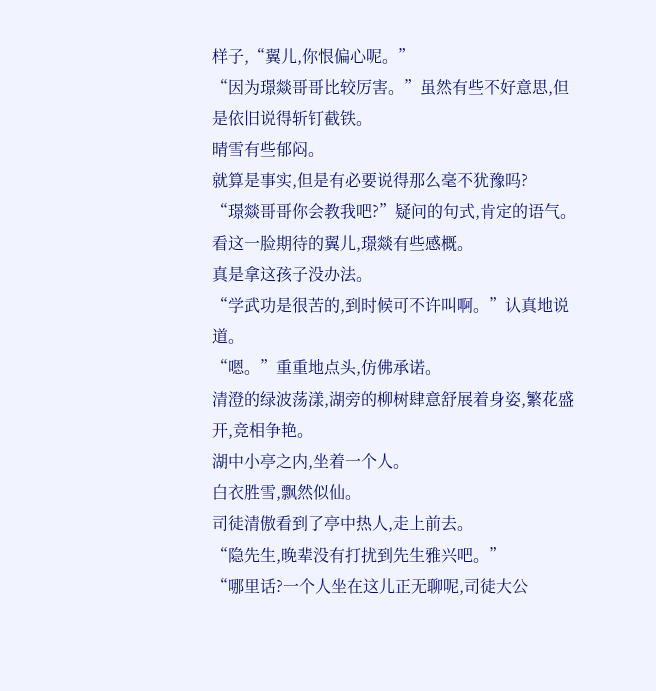样子,“翼儿,你恨偏心呢。”
“因为璟燚哥哥比较厉害。”虽然有些不好意思,但是依旧说得斩钉截铁。
晴雪有些郁闷。
就算是事实,但是有必要说得那么毫不犹豫吗?
“璟燚哥哥你会教我吧?”疑问的句式,肯定的语气。
看这一脸期待的翼儿,璟燚有些感概。
真是拿这孩子没办法。
“学武功是很苦的,到时候可不许叫啊。”认真地说道。
“嗯。”重重地点头,仿佛承诺。
清澄的绿波荡漾,湖旁的柳树肆意舒展着身姿,繁花盛开,竞相争艳。
湖中小亭之内,坐着一个人。
白衣胜雪,飘然似仙。
司徒清傲看到了亭中热人,走上前去。
“隐先生,晚辈没有打扰到先生雅兴吧。”
“哪里话?一个人坐在这儿正无聊呢,司徒大公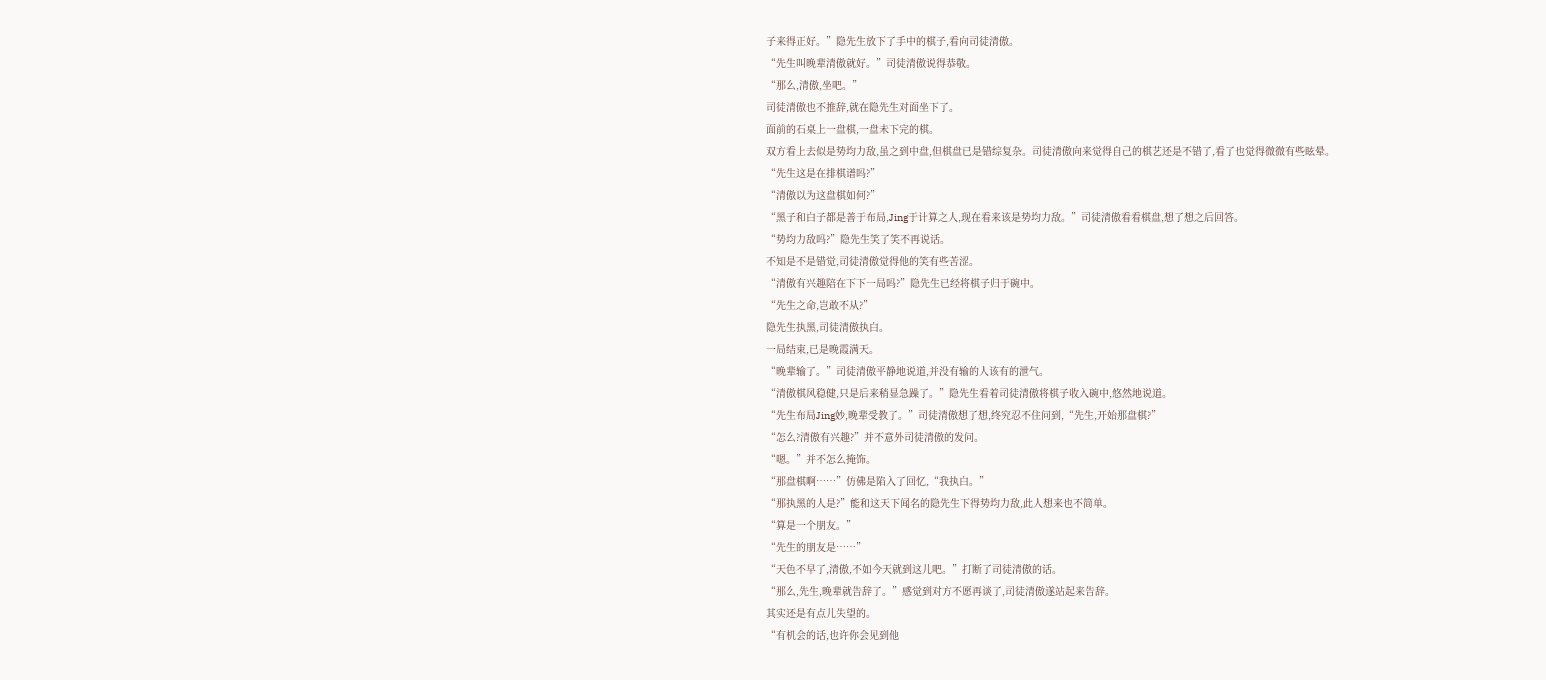子来得正好。”隐先生放下了手中的棋子,看向司徒清傲。
“先生叫晚辈清傲就好。”司徒清傲说得恭敬。
“那么,清傲,坐吧。”
司徒清傲也不推辞,就在隐先生对面坐下了。
面前的石桌上一盘棋,一盘未下完的棋。
双方看上去似是势均力敌,虽之到中盘,但棋盘已是错综复杂。司徒清傲向来觉得自己的棋艺还是不错了,看了也觉得微微有些眩晕。
“先生这是在排棋谱吗?”
“清傲以为这盘棋如何?”
“黑子和白子都是善于布局,Jing于计算之人,现在看来该是势均力敌。”司徒清傲看看棋盘,想了想之后回答。
“势均力敌吗?”隐先生笑了笑不再说话。
不知是不是错觉,司徒清傲觉得他的笑有些苦涩。
“清傲有兴趣陪在下下一局吗?”隐先生已经将棋子归于碗中。
“先生之命,岂敢不从?”
隐先生执黑,司徒清傲执白。
一局结束,已是晚霞满天。
“晚辈输了。”司徒清傲平静地说道,并没有输的人该有的泄气。
“清傲棋风稳健,只是后来稍显急躁了。”隐先生看着司徒清傲将棋子收入碗中,悠然地说道。
“先生布局Jing妙,晚辈受教了。”司徒清傲想了想,终究忍不住问到,“先生,开始那盘棋?”
“怎么?清傲有兴趣?”并不意外司徒清傲的发问。
“嗯。”并不怎么掩饰。
“那盘棋啊……”仿佛是陷入了回忆,“我执白。”
“那执黑的人是?”能和这天下闻名的隐先生下得势均力敌,此人想来也不简单。
“算是一个朋友。”
“先生的朋友是……”
“天色不早了,清傲,不如今天就到这儿吧。”打断了司徒清傲的话。
“那么,先生,晚辈就告辞了。”感觉到对方不愿再谈了,司徒清傲遂站起来告辞。
其实还是有点儿失望的。
“有机会的话,也许你会见到他